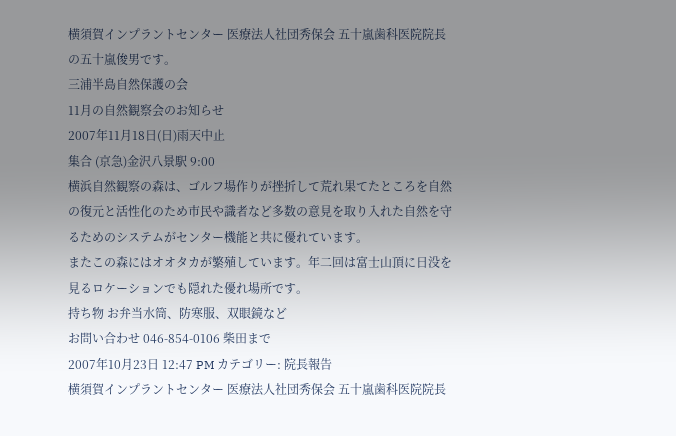横須賀インプラントセンター 医療法人社団秀保会 五十嵐歯科医院院長の五十嵐俊男です。
三浦半島自然保護の会
11月の自然観察会のお知らせ
2007年11月18日(日)雨天中止
集合 (京急)金沢八景駅 9:00
横浜自然観察の森は、ゴルフ場作りが挫折して荒れ果てたところを自然の復元と活性化のため市民や識者など多数の意見を取り入れた自然を守るためのシステムがセンター機能と共に優れています。
またこの森にはオオタカが繁殖しています。年二回は富士山頂に日没を見るロケーションでも隠れた優れ場所です。
持ち物 お弁当水筒、防寒服、双眼鏡など
お問い合わせ 046-854-0106 柴田まで
2007年10月23日 12:47 PM カテゴリー: 院長報告
横須賀インプラントセンター 医療法人社団秀保会 五十嵐歯科医院院長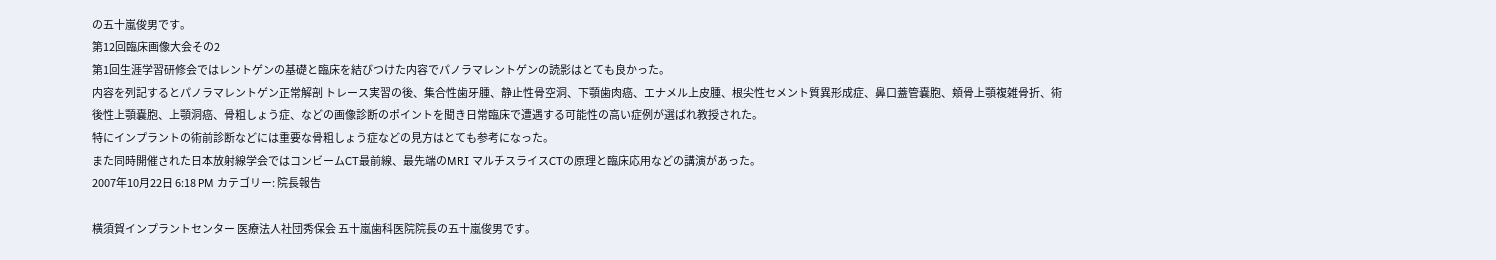の五十嵐俊男です。
第12回臨床画像大会その2
第1回生涯学習研修会ではレントゲンの基礎と臨床を結びつけた内容でパノラマレントゲンの読影はとても良かった。
内容を列記するとパノラマレントゲン正常解剖 トレース実習の後、集合性歯牙腫、静止性骨空洞、下顎歯肉癌、エナメル上皮腫、根尖性セメント質異形成症、鼻口蓋管嚢胞、頬骨上顎複雑骨折、術後性上顎嚢胞、上顎洞癌、骨粗しょう症、などの画像診断のポイントを聞き日常臨床で遭遇する可能性の高い症例が選ばれ教授された。
特にインプラントの術前診断などには重要な骨粗しょう症などの見方はとても参考になった。
また同時開催された日本放射線学会ではコンビームCT最前線、最先端のMRI マルチスライスCTの原理と臨床応用などの講演があった。
2007年10月22日 6:18 PM カテゴリー: 院長報告

横須賀インプラントセンター 医療法人社団秀保会 五十嵐歯科医院院長の五十嵐俊男です。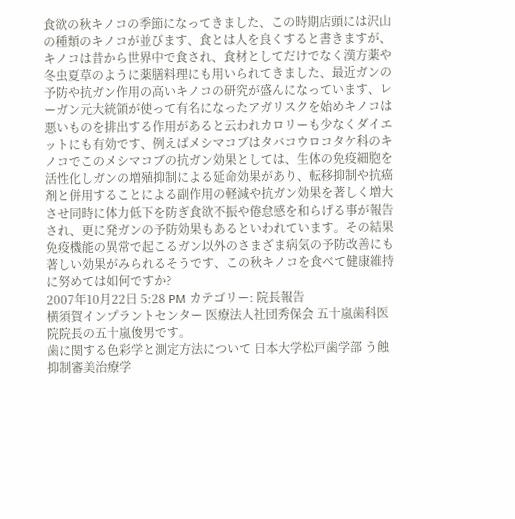食欲の秋キノコの季節になってきました、この時期店頭には沢山の種類のキノコが並びます、食とは人を良くすると書きますが、キノコは昔から世界中で食され、食材としてだけでなく漢方薬や冬虫夏草のように薬膳料理にも用いられてきました、最近ガンの予防や抗ガン作用の高いキノコの研究が盛んになっています、レーガン元大統領が使って有名になったアガリスクを始めキノコは悪いものを排出する作用があると云われカロリーも少なくダイエットにも有効です、例えばメシマコブはタバコウロコタケ科のキノコでこのメシマコブの抗ガン効果としては、生体の免疫細胞を活性化しガンの増殖抑制による延命効果があり、転移抑制や抗癌剤と併用することによる副作用の軽減や抗ガン効果を著しく増大させ同時に体力低下を防ぎ食欲不振や倦怠感を和らげる事が報告され、更に発ガンの予防効果もあるといわれています。その結果免疫機能の異常で起こるガン以外のさまざま病気の予防改善にも著しい効果がみられるそうです、この秋キノコを食べて健康維持に努めては如何ですか?
2007年10月22日 5:28 PM カテゴリー: 院長報告
横須賀インプラントセンター 医療法人社団秀保会 五十嵐歯科医院院長の五十嵐俊男です。
歯に関する色彩学と測定方法について 日本大学松戸歯学部 う蝕抑制審美治療学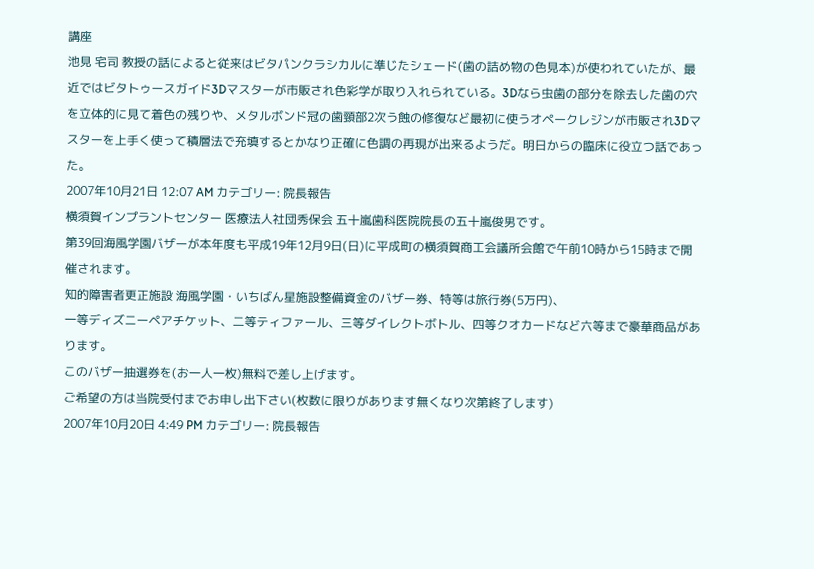講座
池見 宅司 教授の話によると従来はビタパンクラシカルに準じたシェード(歯の詰め物の色見本)が使われていたが、最近ではビタトゥースガイド3Dマスターが市販され色彩学が取り入れられている。3Dなら虫歯の部分を除去した歯の穴を立体的に見て着色の残りや、メタルボンド冠の歯頸部2次う蝕の修復など最初に使うオペークレジンが市販され3Dマスターを上手く使って積層法で充填するとかなり正確に色調の再現が出来るようだ。明日からの臨床に役立つ話であった。
2007年10月21日 12:07 AM カテゴリー: 院長報告
横須賀インプラントセンター 医療法人社団秀保会 五十嵐歯科医院院長の五十嵐俊男です。
第39回海風学園バザーが本年度も平成19年12月9日(日)に平成町の横須賀商工会議所会館で午前10時から15時まで開催されます。
知的障害者更正施設 海風学園・いちばん星施設整備資金のバザー券、特等は旅行券(5万円)、
一等ディズニーペアチケット、二等ティファール、三等ダイレクトボトル、四等クオカードなど六等まで豪華商品があります。
このバザー抽選券を(お一人一枚)無料で差し上げます。
ご希望の方は当院受付までお申し出下さい(枚数に限りがあります無くなり次第終了します)
2007年10月20日 4:49 PM カテゴリー: 院長報告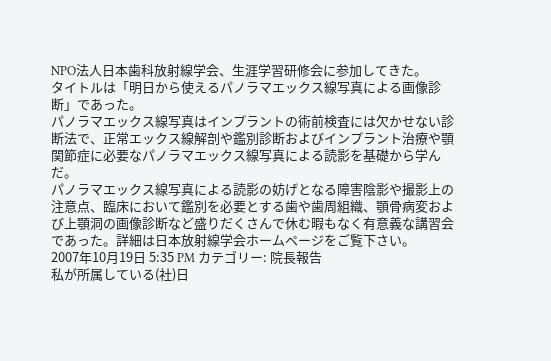NPO法人日本歯科放射線学会、生涯学習研修会に参加してきた。
タイトルは「明日から使えるパノラマエックス線写真による画像診断」であった。
パノラマエックス線写真はインプラントの術前検査には欠かせない診断法で、正常エックス線解剖や鑑別診断およびインプラント治療や顎関節症に必要なパノラマエックス線写真による読影を基礎から学んだ。
パノラマエックス線写真による読影の妨げとなる障害陰影や撮影上の注意点、臨床において鑑別を必要とする歯や歯周組織、顎骨病変および上顎洞の画像診断など盛りだくさんで休む暇もなく有意義な講習会であった。詳細は日本放射線学会ホームページをご覧下さい。
2007年10月19日 5:35 PM カテゴリー: 院長報告
私が所属している(社)日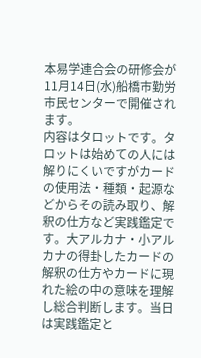本易学連合会の研修会が11月14日(水)船橋市勤労市民センターで開催されます。
内容はタロットです。タロットは始めての人には解りにくいですがカードの使用法・種類・起源などからその読み取り、解釈の仕方など実践鑑定です。大アルカナ・小アルカナの得卦したカードの解釈の仕方やカードに現れた絵の中の意味を理解し総合判断します。当日は実践鑑定と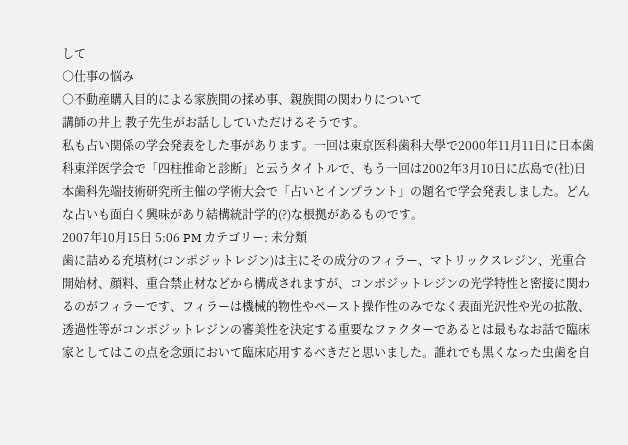して
○仕事の悩み
○不動産購入目的による家族間の揉め事、親族間の関わりについて
講師の井上 教子先生がお話ししていただけるそうです。
私も占い関係の学会発表をした事があります。一回は東京医科歯科大學で2000年11月11日に日本歯科東洋医学会で「四柱推命と診断」と云うタイトルで、もう一回は2002年3月10日に広島で(社)日本歯科先端技術研究所主催の学術大会で「占いとインプラント」の題名で学会発表しました。どんな占いも面白く興味があり結構統計学的(?)な根拠があるものです。
2007年10月15日 5:06 PM カテゴリー: 未分類
歯に詰める充填材(コンポジットレジン)は主にその成分のフィラー、マトリックスレジン、光重合開始材、顔料、重合禁止材などから構成されますが、コンポジットレジンの光学特性と密接に関わるのがフィラーです、フィラーは機械的物性やペースト操作性のみでなく表面光沢性や光の拡散、透過性等がコンポジットレジンの審美性を決定する重要なファクターであるとは最もなお話で臨床家としてはこの点を念頭において臨床応用するべきだと思いました。誰れでも黒くなった虫歯を自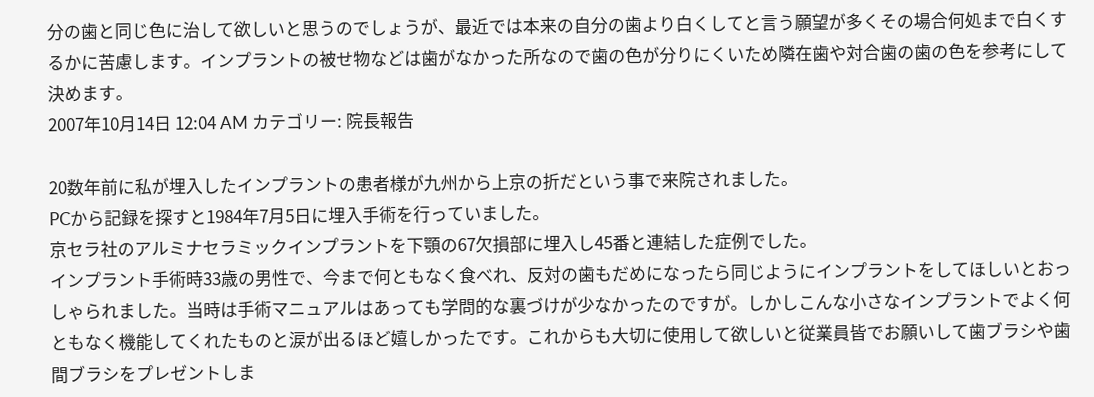分の歯と同じ色に治して欲しいと思うのでしょうが、最近では本来の自分の歯より白くしてと言う願望が多くその場合何処まで白くするかに苦慮します。インプラントの被せ物などは歯がなかった所なので歯の色が分りにくいため隣在歯や対合歯の歯の色を参考にして決めます。
2007年10月14日 12:04 AM カテゴリー: 院長報告

20数年前に私が埋入したインプラントの患者様が九州から上京の折だという事で来院されました。
PCから記録を探すと1984年7月5日に埋入手術を行っていました。
京セラ社のアルミナセラミックインプラントを下顎の67欠損部に埋入し45番と連結した症例でした。
インプラント手術時33歳の男性で、今まで何ともなく食べれ、反対の歯もだめになったら同じようにインプラントをしてほしいとおっしゃられました。当時は手術マニュアルはあっても学問的な裏づけが少なかったのですが。しかしこんな小さなインプラントでよく何ともなく機能してくれたものと涙が出るほど嬉しかったです。これからも大切に使用して欲しいと従業員皆でお願いして歯ブラシや歯間ブラシをプレゼントしま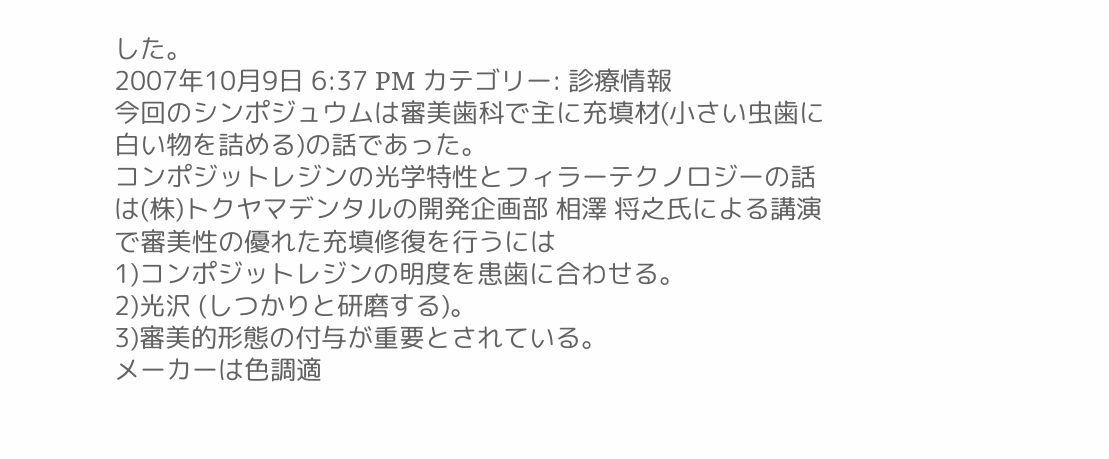した。
2007年10月9日 6:37 PM カテゴリー: 診療情報
今回のシンポジュウムは審美歯科で主に充填材(小さい虫歯に白い物を詰める)の話であった。
コンポジットレジンの光学特性とフィラーテクノロジーの話は(株)トクヤマデンタルの開発企画部 相澤 将之氏による講演で審美性の優れた充填修復を行うには
1)コンポジットレジンの明度を患歯に合わせる。
2)光沢 (しつかりと研磨する)。
3)審美的形態の付与が重要とされている。
メーカーは色調適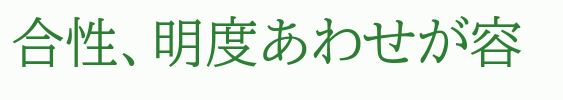合性、明度あわせが容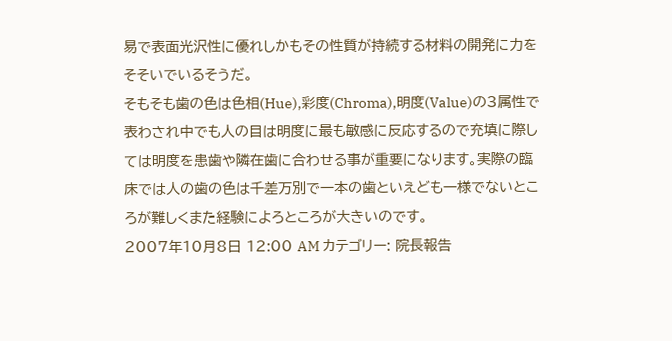易で表面光沢性に優れしかもその性質が持続する材料の開発に力をそそいでいるそうだ。
そもそも歯の色は色相(Hue),彩度(Chroma),明度(Value)の3属性で表わされ中でも人の目は明度に最も敏感に反応するので充填に際しては明度を患歯や隣在歯に合わせる事が重要になります。実際の臨床では人の歯の色は千差万別で一本の歯といえども一様でないところが難しくまた経験によろところが大きいのです。
2007年10月8日 12:00 AM カテゴリー: 院長報告